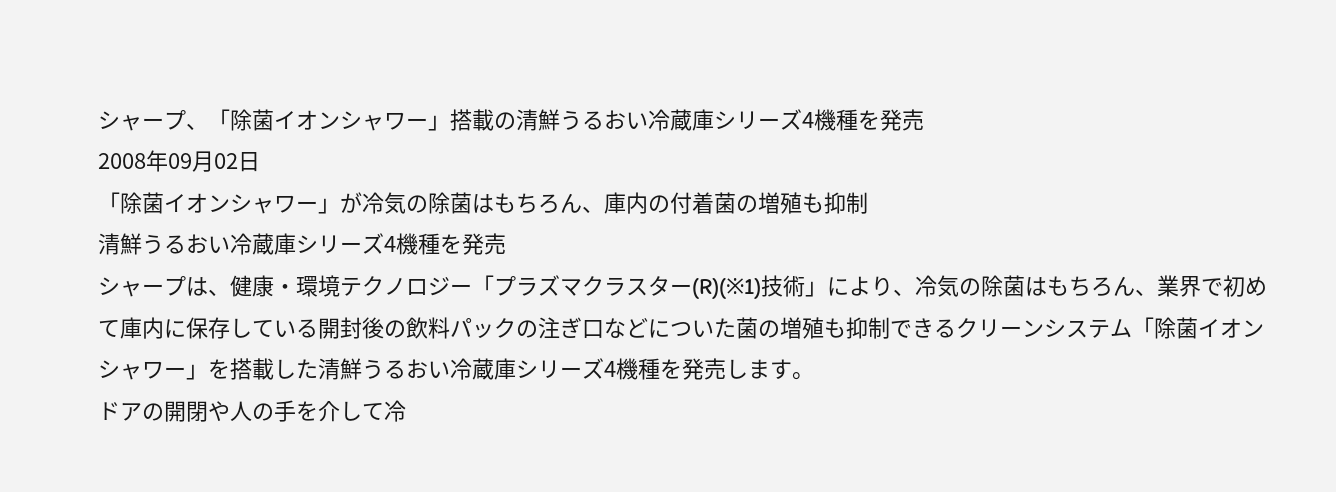シャープ、「除菌イオンシャワー」搭載の清鮮うるおい冷蔵庫シリーズ4機種を発売
2008年09月02日
「除菌イオンシャワー」が冷気の除菌はもちろん、庫内の付着菌の増殖も抑制
清鮮うるおい冷蔵庫シリーズ4機種を発売
シャープは、健康・環境テクノロジー「プラズマクラスター(R)(※1)技術」により、冷気の除菌はもちろん、業界で初めて庫内に保存している開封後の飲料パックの注ぎ口などについた菌の増殖も抑制できるクリーンシステム「除菌イオンシャワー」を搭載した清鮮うるおい冷蔵庫シリーズ4機種を発売します。
ドアの開閉や人の手を介して冷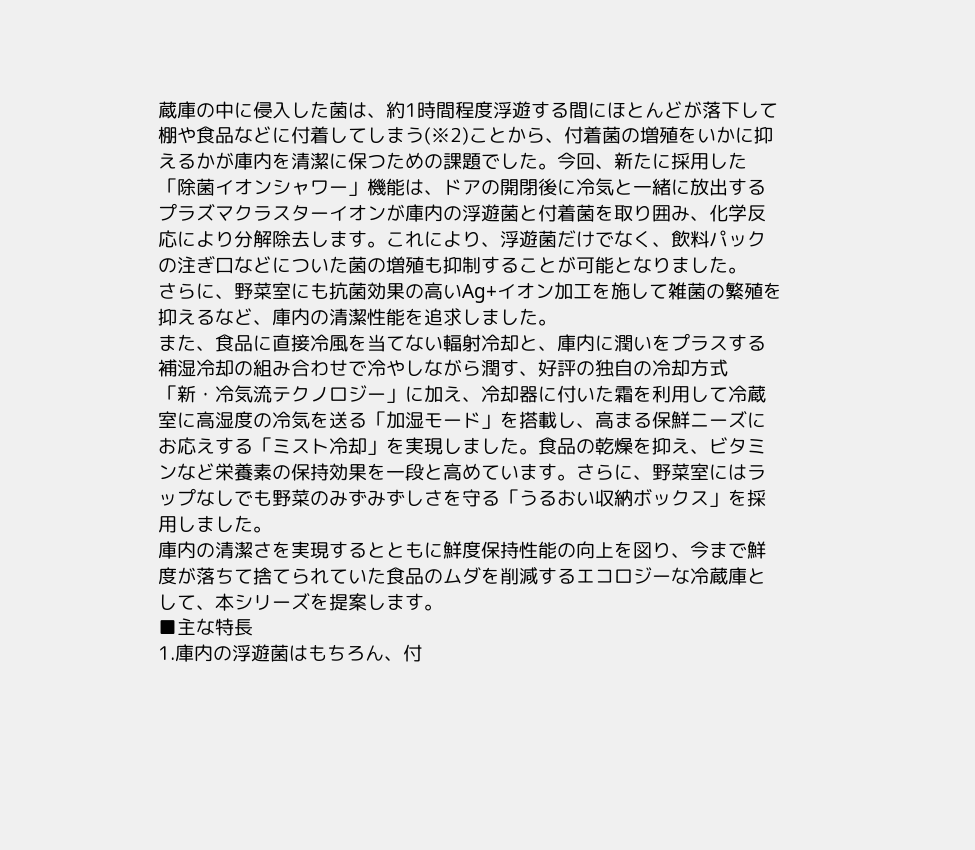蔵庫の中に侵入した菌は、約1時間程度浮遊する間にほとんどが落下して棚や食品などに付着してしまう(※2)ことから、付着菌の増殖をいかに抑えるかが庫内を清潔に保つための課題でした。今回、新たに採用した「除菌イオンシャワー」機能は、ドアの開閉後に冷気と一緒に放出するプラズマクラスターイオンが庫内の浮遊菌と付着菌を取り囲み、化学反応により分解除去します。これにより、浮遊菌だけでなく、飲料パックの注ぎ口などについた菌の増殖も抑制することが可能となりました。
さらに、野菜室にも抗菌効果の高いAg+イオン加工を施して雑菌の繁殖を抑えるなど、庫内の清潔性能を追求しました。
また、食品に直接冷風を当てない輻射冷却と、庫内に潤いをプラスする補湿冷却の組み合わせで冷やしながら潤す、好評の独自の冷却方式「新・冷気流テクノロジー」に加え、冷却器に付いた霜を利用して冷蔵室に高湿度の冷気を送る「加湿モード」を搭載し、高まる保鮮ニーズにお応えする「ミスト冷却」を実現しました。食品の乾燥を抑え、ビタミンなど栄養素の保持効果を一段と高めています。さらに、野菜室にはラップなしでも野菜のみずみずしさを守る「うるおい収納ボックス」を採用しました。
庫内の清潔さを実現するとともに鮮度保持性能の向上を図り、今まで鮮度が落ちて捨てられていた食品のムダを削減するエコロジーな冷蔵庫として、本シリーズを提案します。
■主な特長
1.庫内の浮遊菌はもちろん、付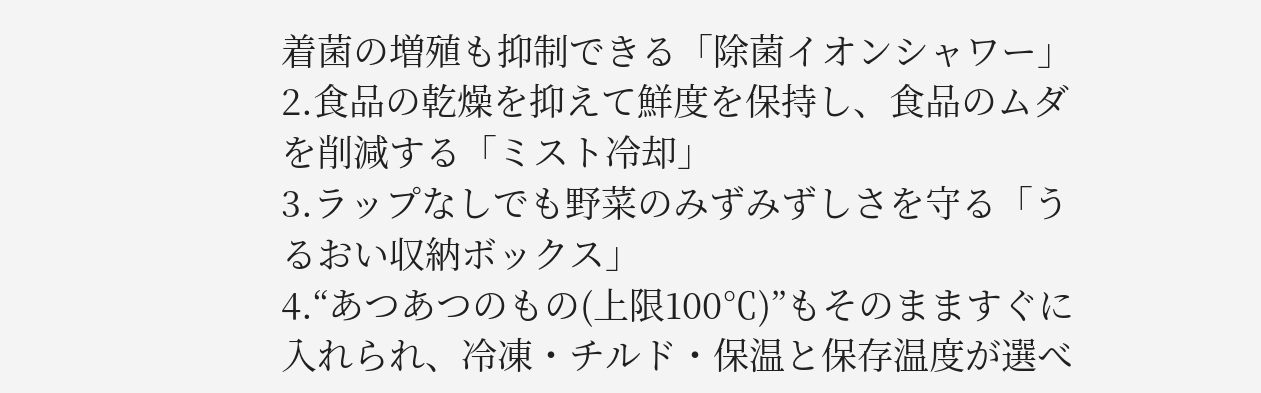着菌の増殖も抑制できる「除菌イオンシャワー」
2.食品の乾燥を抑えて鮮度を保持し、食品のムダを削減する「ミスト冷却」
3.ラップなしでも野菜のみずみずしさを守る「うるおい収納ボックス」
4.“あつあつのもの(上限100℃)”もそのまますぐに入れられ、冷凍・チルド・保温と保存温度が選べ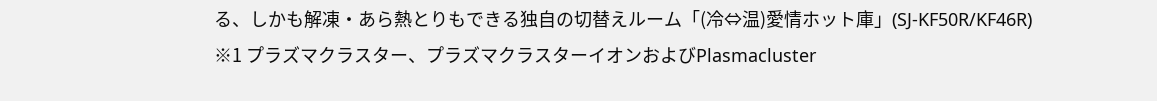る、しかも解凍・あら熱とりもできる独自の切替えルーム「(冷⇔温)愛情ホット庫」(SJ-KF50R/KF46R)
※1 プラズマクラスター、プラズマクラスターイオンおよびPlasmacluster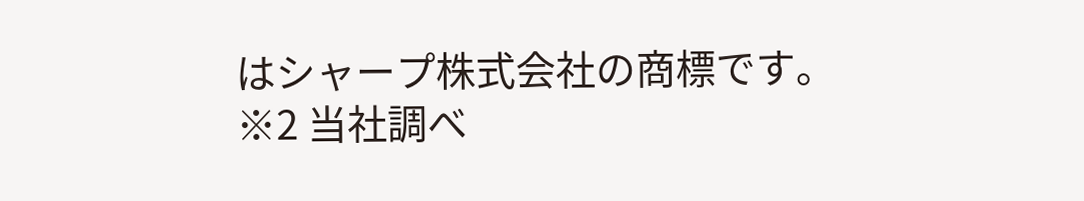はシャープ株式会社の商標です。
※2 当社調べ